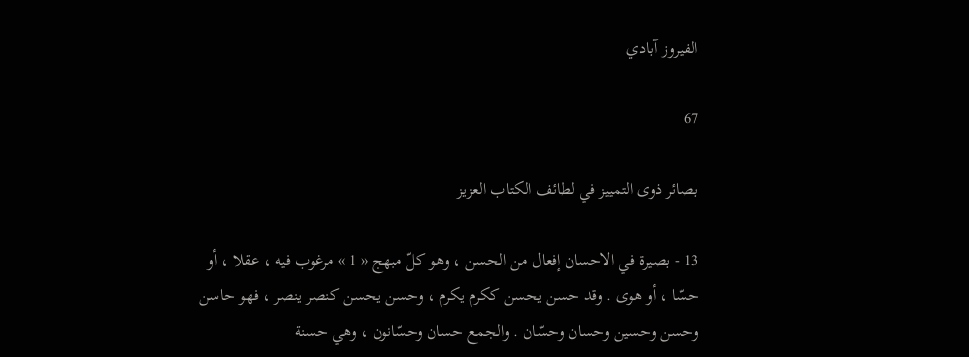الفيروز آبادي

67

بصائر ذوى التمييز في لطائف الكتاب العزيز

13 - بصيرة في الاحسان إفعال من الحسن ، وهو كلّ مبهج « 1 » مرغوب فيه ، عقلا ، أو حسّا ، أو هوى . وقد حسن يحسن ككرم يكرم ، وحسن يحسن كنصر ينصر ، فهو حاسن وحسن وحسين وحسان وحسّان . والجمع حسان وحسّانون ، وهي حسنة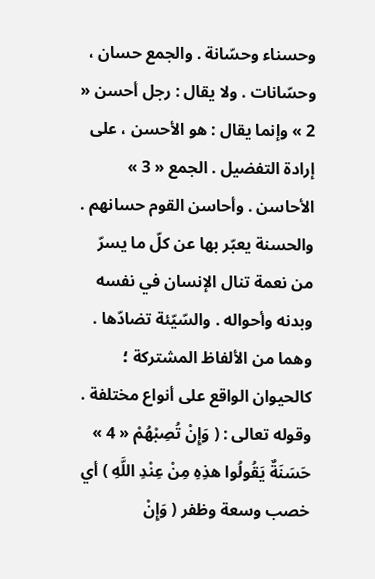وحسناء وحسّانة . والجمع حسان ، وحسّانات . ولا يقال : رجل أحسن « 2 » وإنما يقال : هو الأحسن ، على إرادة التفضيل . الجمع « 3 » الأحاسن . وأحاسن القوم حسانهم . والحسنة يعبّر بها عن كلّ ما يسرّ من نعمة تنال الإنسان في نفسه وبدنه وأحواله . والسّيّئة تضادّها . وهما من الألفاظ المشتركة ؛ كالحيوان الواقع على أنواع مختلفة . وقوله تعالى : ( وَإِنْ تُصِبْهُمْ « 4 » حَسَنَةٌ يَقُولُوا هذِهِ مِنْ عِنْدِ اللَّهِ ) أي خصب وسعة وظفر ( وَإِنْ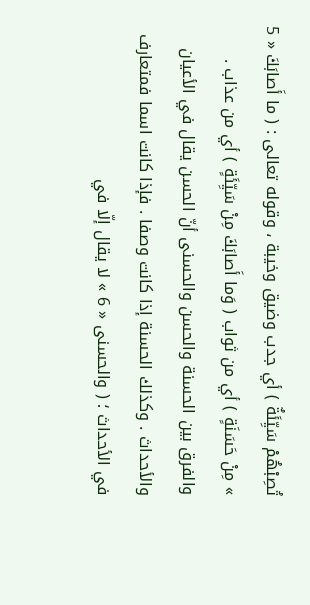تُصِبْهُمْ سَيِّئَةٌ ) أي جدب وضيق وخيبة ، وقوله تعالى : ( ما أَصابَكَ « 5 » مِنْ حَسَنَةٍ ) أي من ثواب ( وَما أَصابَكَ مِنْ سَيِّئَةٍ ) أي من عذاب . والفرق بين الحسنة والحسن والحسنى أنّ الحسن يقال في الأعيان والأحداث . وكذلك الحسنة إذا كانت وصفا . فإذا كانت اسما فمتعارف في الأحداث ؛ ( والحسنى « 6 » لا يقال إلّا في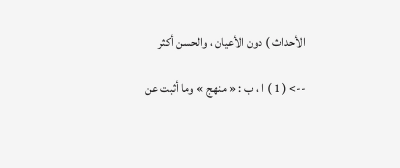الأحداث ) دون الأعيان ، والحسن أكثر

--> ( 1 ) ا ، ب : « منهج » وما أثبت عن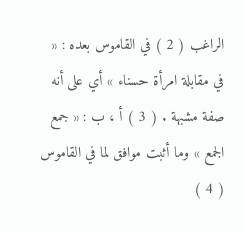الراغب ( 2 ) في القاموس بعده : « في مقابلة امرأة حسناء » أي على أنه صفة مشبهة . ( 3 ) أ ، ب : « جمع الجمع » وما أثبت موافق لما في القاموس ( 4 )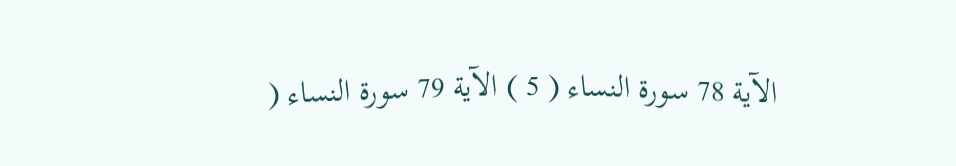الآية 78 سورة النساء ( 5 ) الآية 79 سورة النساء (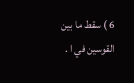6 ) سقط ما بين القوسين في ا .